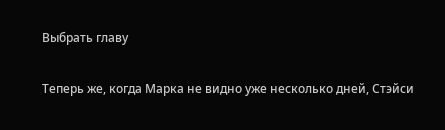Выбрать главу

Теперь же, когда Марка не видно уже несколько дней, Стэйси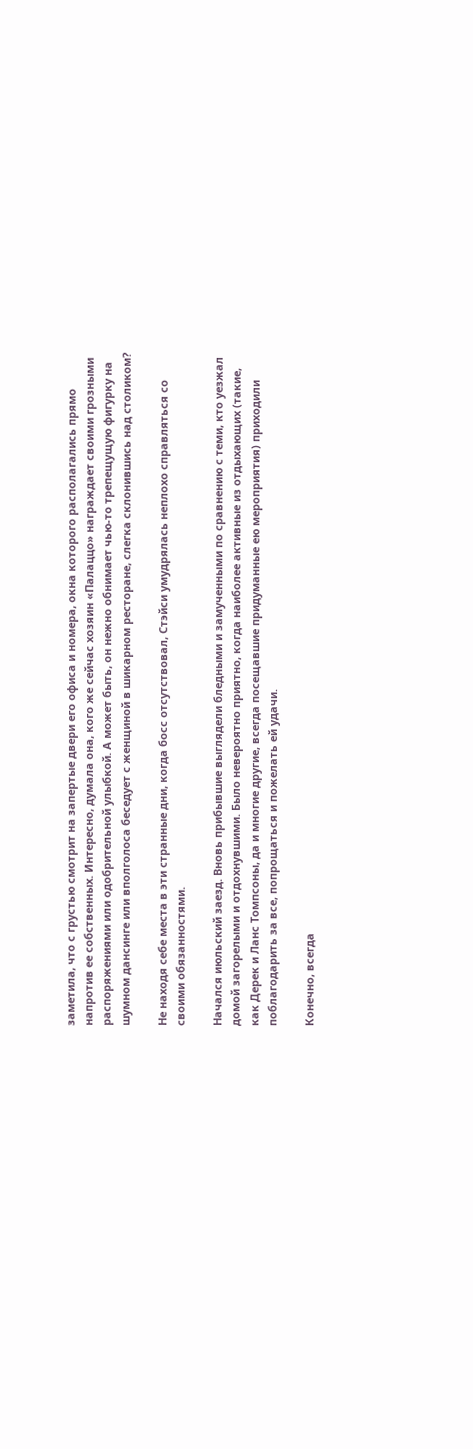заметила, что с грустью смотрит на запертые двери его офиса и номера, окна которого располагались прямо напротив ее собственных. Интересно, думала она, кого же сейчас хозяин «Палаццо» награждает своими грозными распоряжениями или одобрительной улыбкой. А может быть, он нежно обнимает чью-то трепещущую фигурку на шумном дансинге или вполголоса беседует с женщиной в шикарном ресторане, слегка склонившись над столиком?

Не находя себе места в эти странные дни, когда босс отсутствовал, Стэйси умудрялась неплохо справляться со своими обязанностями.

Начался июльский заезд. Вновь прибывшие выглядели бледными и замученными по сравнению с теми, кто уезжал домой загорелыми и отдохнувшими. Было невероятно приятно, когда наиболее активные из отдыхающих (такие, как Дерек и Ланс Томпсоны, да и многие другие, всегда посещавшие придуманные ею мероприятия) приходили поблагодарить за все, попрощаться и пожелать ей удачи.

Конечно, всегда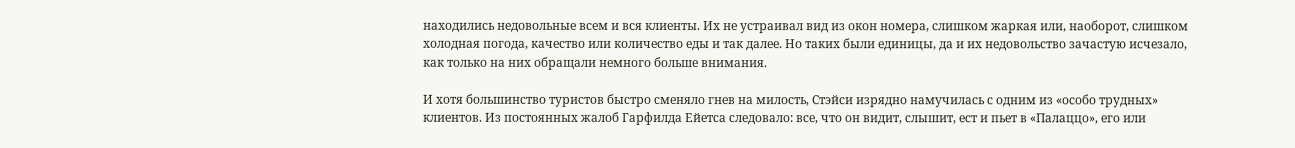находились недовольные всем и вся клиенты. Их не устраивал вид из окон номера, слишком жаркая или, наоборот, слишком холодная погода, качество или количество еды и так далее. Но таких были единицы, да и их недовольство зачастую исчезало, как только на них обращали немного больше внимания.

И хотя большинство туристов быстро сменяло гнев на милость, Стэйси изрядно намучилась с одним из «особо трудных» клиентов. Из постоянных жалоб Гарфилда Ейетса следовало: все, что он видит, слышит, ест и пьет в «Палаццо», его или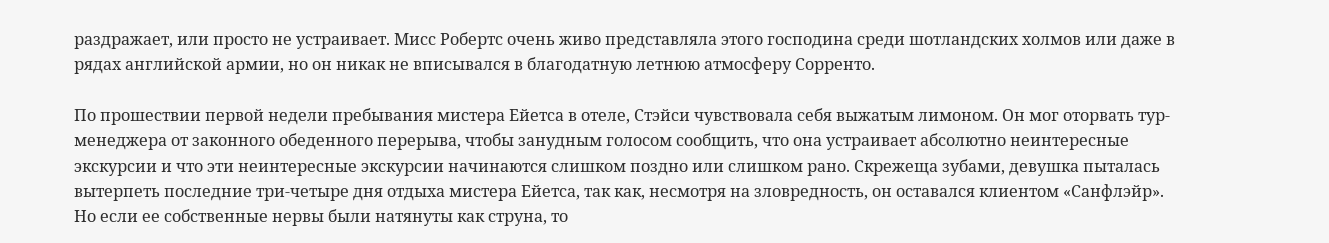раздражает, или просто не устраивает. Мисс Робертс очень живо представляла этого господина среди шотландских холмов или даже в рядах английской армии, но он никак не вписывался в благодатную летнюю атмосферу Сорренто.

По прошествии первой недели пребывания мистера Ейетса в отеле, Стэйси чувствовала себя выжатым лимоном. Он мог оторвать тур-менеджера от законного обеденного перерыва, чтобы занудным голосом сообщить, что она устраивает абсолютно неинтересные экскурсии и что эти неинтересные экскурсии начинаются слишком поздно или слишком рано. Скрежеща зубами, девушка пыталась вытерпеть последние три-четыре дня отдыха мистера Ейетса, так как, несмотря на зловредность, он оставался клиентом «Санфлэйр». Но если ее собственные нервы были натянуты как струна, то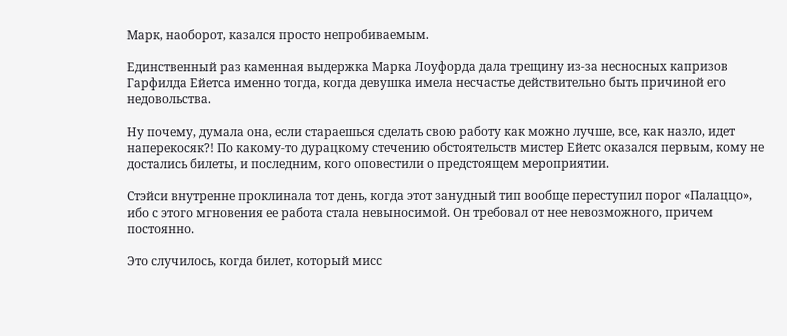Марк, наоборот, казался просто непробиваемым.

Единственный раз каменная выдержка Марка Лоуфорда дала трещину из-за несносных капризов Гарфилда Ейетса именно тогда, когда девушка имела несчастье действительно быть причиной его недовольства.

Ну почему, думала она, если стараешься сделать свою работу как можно лучше, все, как назло, идет наперекосяк?! По какому-то дурацкому стечению обстоятельств мистер Ейетс оказался первым, кому не достались билеты, и последним, кого оповестили о предстоящем мероприятии.

Стэйси внутренне проклинала тот день, когда этот занудный тип вообще переступил порог «Палаццо», ибо с этого мгновения ее работа стала невыносимой. Он требовал от нее невозможного, причем постоянно.

Это случилось, когда билет, который мисс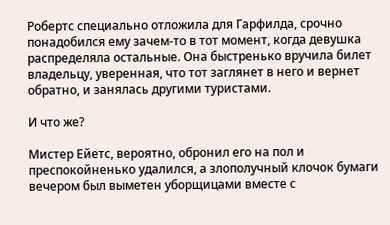Робертс специально отложила для Гарфилда, срочно понадобился ему зачем-то в тот момент, когда девушка распределяла остальные. Она быстренько вручила билет владельцу, уверенная, что тот заглянет в него и вернет обратно, и занялась другими туристами.

И что же?

Мистер Ейетс, вероятно, обронил его на пол и преспокойненько удалился, а злополучный клочок бумаги вечером был выметен уборщицами вместе с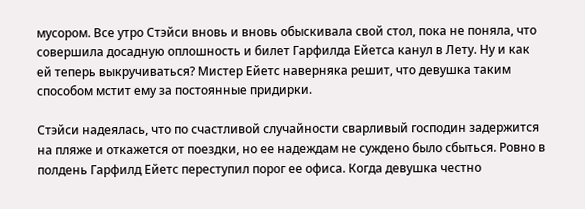мусором. Все утро Стэйси вновь и вновь обыскивала свой стол, пока не поняла, что совершила досадную оплошность и билет Гарфилда Ейетса канул в Лету. Ну и как ей теперь выкручиваться? Мистер Ейетс наверняка решит, что девушка таким способом мстит ему за постоянные придирки.

Стэйси надеялась, что по счастливой случайности сварливый господин задержится на пляже и откажется от поездки, но ее надеждам не суждено было сбыться. Ровно в полдень Гарфилд Ейетс переступил порог ее офиса. Когда девушка честно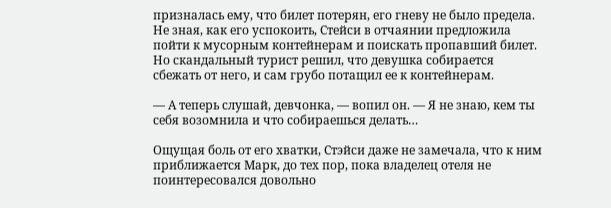призналась ему, что билет потерян, его гневу не было предела. Не зная, как его успокоить, Стейси в отчаянии предложила пойти к мусорным контейнерам и поискать пропавший билет. Но скандальный турист решил, что девушка собирается сбежать от него, и сам грубо потащил ее к контейнерам.

— А теперь слушай, девчонка, — вопил он. — Я не знаю, кем ты себя возомнила и что собираешься делать…

Ощущая боль от его хватки, Стэйси даже не замечала, что к ним приближается Марк, до тех пор, пока владелец отеля не поинтересовался довольно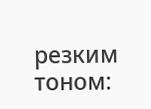резким тоном: